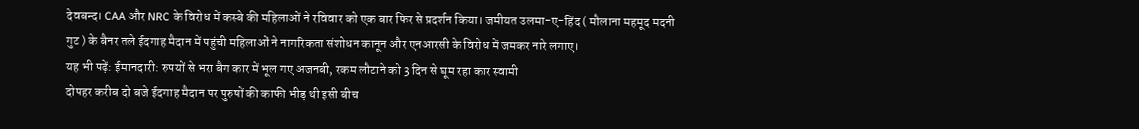देवबन्द। CAA और NRC के विरोध में कस्बे की महिलाओं ने रविवार को एक बार फिर से प्रदर्शन किया। जमीयत उलमा-ए-हिंद ( मौलाना महमूद मदनी गुट ) के बैनर तले ईदगाह मैदान में पहुंची महिलाओं ने नागरिकता संशोधन कानून और एनआरसी के विरोध में जमकर नारे लगाए।
यह भी पढ़ें: ईमानदारी: रुपयों से भरा बैग कार में भूल गए अजनबी, रकम लौटाने को 3 दिन से घूम रहा कार स्वामी
दोपहर करीब दो बजे ईदगाह मैदान पर पुरुषों की काफी भीड़ थी इसी बीच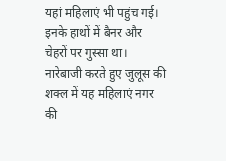यहां महिलाएं भी पहुंच गई। इनके हाथों में बैनर और चेहरों पर गुस्सा था। नारेबाजी करते हुए जुलूस की शक्ल में यह महिलाएं नगर की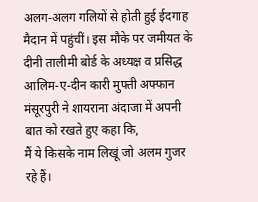अलग-अलग गलियों से होती हुई ईदगाह मैदान में पहुंचीं। इस मौके पर जमीयत के दीनी तालीमी बोर्ड के अध्यक्ष व प्रसिद्ध आलिम-ए-दीन कारी मुफ्ती अफ्फान मंसूरपुरी ने शायराना अंदाजा में अपनी बात को रखते हुए कहा कि,
मैं ये किसके नाम लिखूं जो अलम गुजर रहे हैं।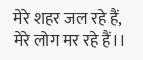मेरे शहर जल रहे हैं, मेरे लोग मर रहे हैं।।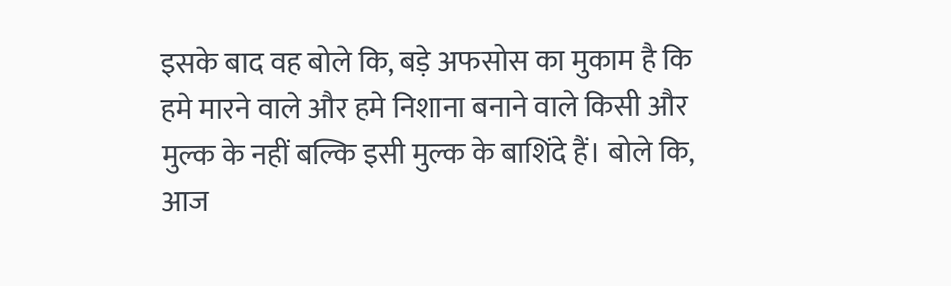इसके बाद वह बोले कि, बड़े अफसोस का मुकाम है कि हमे मारने वाले और हमे निशाना बनाने वाले किसी और मुल्क के नहीं बल्कि इसी मुल्क के बाशिंदे हैं। बोले कि, आज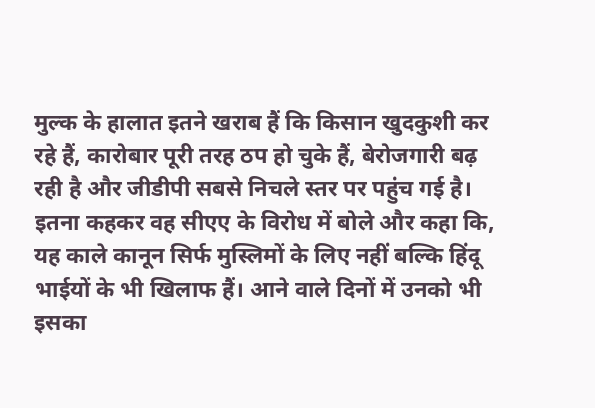मुल्क के हालात इतने खराब हैं कि किसान खुदकुशी कर रहे हैं, कारोबार पूरी तरह ठप हो चुके हैं, बेरोजगारी बढ़ रही है और जीडीपी सबसे निचले स्तर पर पहुंच गई है। इतना कहकर वह सीएए के विरोध में बोले और कहा कि, यह काले कानून सिर्फ मुस्लिमों के लिए नहीं बल्कि हिंदू भाईयों के भी खिलाफ हैं। आने वाले दिनों में उनको भी इसका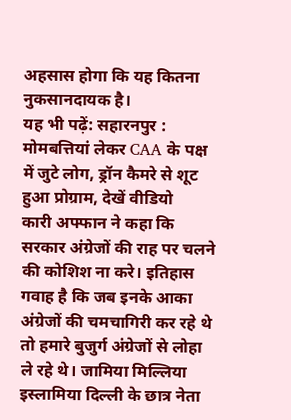अहसास होगा कि यह कितना नुकसानदायक है।
यह भी पढ़ें: सहारनपुर : मोमबत्तियां लेकर CAA के पक्ष में जुटे लोग, ड्रॉन कैमरे से शूट हुआ प्रोग्राम, देखें वीडियो
कारी अफ्फान ने कहा कि सरकार अंग्रेजों की राह पर चलने की कोशिश ना करे। इतिहास गवाह है कि जब इनके आका अंग्रेजों की चमचागिरी कर रहे थे तो हमारे बुजुर्ग अंग्रेजों से लोहा ले रहे थे। जामिया मिल्लिया इस्लामिया दिल्ली के छात्र नेता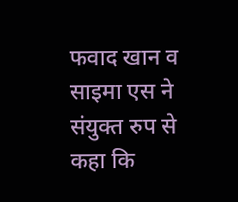फवाद खान व साइमा एस ने संयुक्त रुप से कहा कि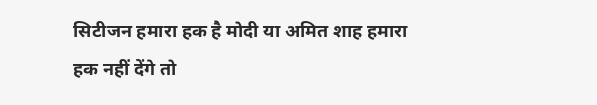सिटीजन हमारा हक है मोदी या अमित शाह हमारा हक नहीं देंगे तो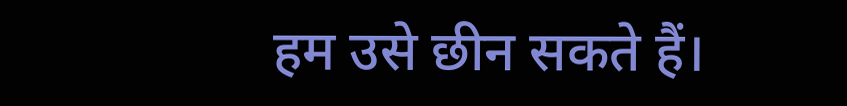हम उसे छीन सकते हैं।